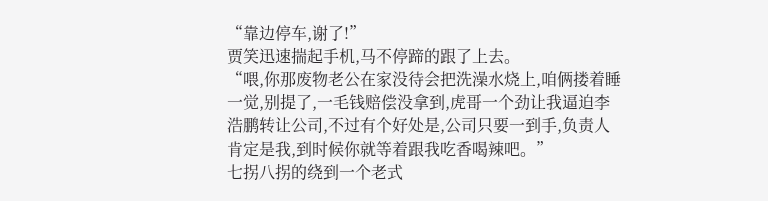“靠边停车,谢了!”
贾笑迅速揣起手机,马不停蹄的跟了上去。
“喂,你那废物老公在家没待会把洗澡水烧上,咱俩搂着睡一觉,别提了,一毛钱赔偿没拿到,虎哥一个劲让我逼迫李浩鹏转让公司,不过有个好处是,公司只要一到手,负责人肯定是我,到时候你就等着跟我吃香喝辣吧。”
七拐八拐的绕到一个老式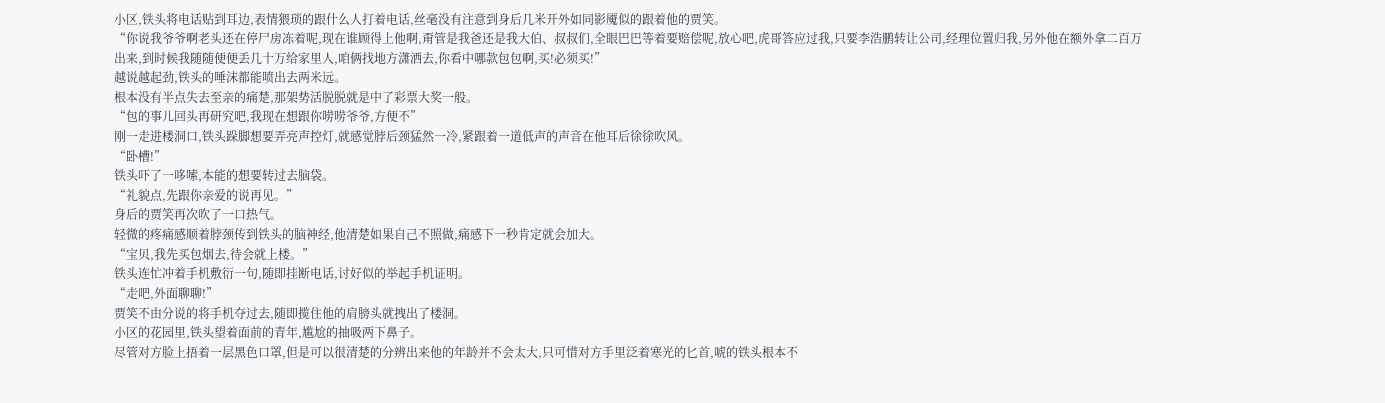小区,铁头将电话贴到耳边,表情猥琐的跟什么人打着电话,丝毫没有注意到身后几米开外如同影魇似的跟着他的贾笑。
“你说我爷爷啊老头还在停尸房冻着呢,现在谁顾得上他啊,甭管是我爸还是我大伯、叔叔们,全眼巴巴等着要赔偿呢,放心吧,虎哥答应过我,只要李浩鹏转让公司,经理位置归我,另外他在额外拿二百万出来,到时候我随随便便丢几十万给家里人,咱俩找地方潇洒去,你看中哪款包包啊,买!必须买!”
越说越起劲,铁头的唾沫都能喷出去两米远。
根本没有半点失去至亲的痛楚,那架势活脱脱就是中了彩票大奖一般。
“包的事儿回头再研究吧,我现在想跟你唠唠爷爷,方便不”
刚一走进楼洞口,铁头跺脚想要弄亮声控灯,就感觉脖后颈猛然一冷,紧跟着一道低声的声音在他耳后徐徐吹风。
“卧槽!”
铁头吓了一哆嗦,本能的想要转过去脑袋。
“礼貌点,先跟你亲爱的说再见。”
身后的贾笑再次吹了一口热气。
轻微的疼痛感顺着脖颈传到铁头的脑神经,他清楚如果自己不照做,痛感下一秒肯定就会加大。
“宝贝,我先买包烟去,待会就上楼。”
铁头连忙冲着手机敷衍一句,随即挂断电话,讨好似的举起手机证明。
“走吧,外面聊聊!”
贾笑不由分说的将手机夺过去,随即揽住他的肩膀头就拽出了楼洞。
小区的花园里,铁头望着面前的青年,尴尬的抽吸两下鼻子。
尽管对方脸上捂着一层黑色口罩,但是可以很清楚的分辨出来他的年龄并不会太大,只可惜对方手里泛着寒光的匕首,唬的铁头根本不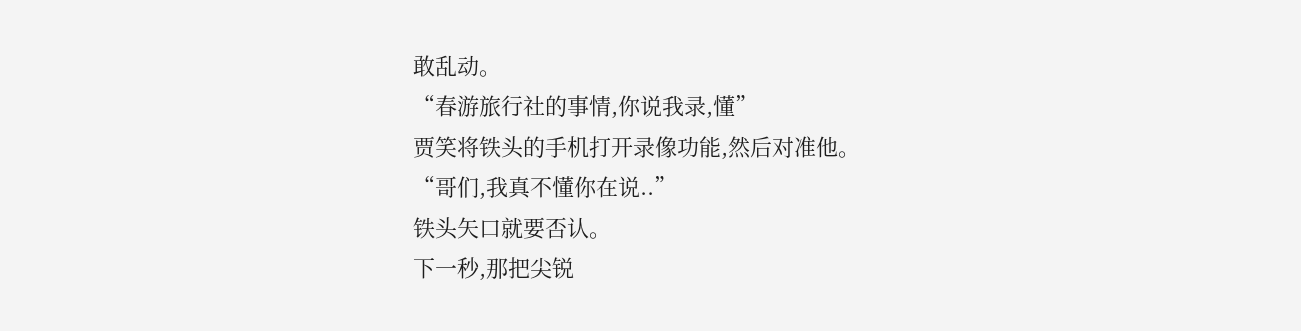敢乱动。
“春游旅行社的事情,你说我录,懂”
贾笑将铁头的手机打开录像功能,然后对准他。
“哥们,我真不懂你在说..”
铁头矢口就要否认。
下一秒,那把尖锐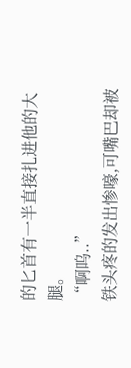的匕首有一半直接扎进他的大腿。
“啊呜..”
铁头疼的发出惨嚎,可嘴巴却被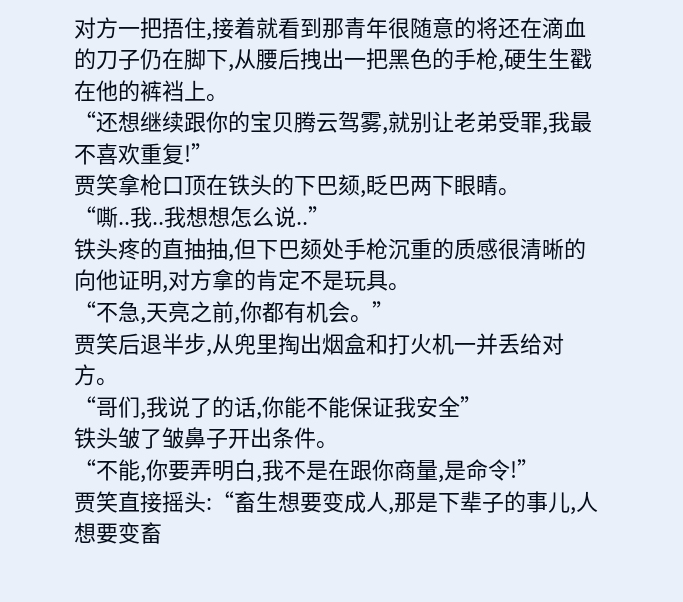对方一把捂住,接着就看到那青年很随意的将还在滴血的刀子仍在脚下,从腰后拽出一把黑色的手枪,硬生生戳在他的裤裆上。
“还想继续跟你的宝贝腾云驾雾,就别让老弟受罪,我最不喜欢重复!”
贾笑拿枪口顶在铁头的下巴颏,眨巴两下眼睛。
“嘶..我..我想想怎么说..”
铁头疼的直抽抽,但下巴颏处手枪沉重的质感很清晰的向他证明,对方拿的肯定不是玩具。
“不急,天亮之前,你都有机会。”
贾笑后退半步,从兜里掏出烟盒和打火机一并丢给对方。
“哥们,我说了的话,你能不能保证我安全”
铁头皱了皱鼻子开出条件。
“不能,你要弄明白,我不是在跟你商量,是命令!”
贾笑直接摇头:“畜生想要变成人,那是下辈子的事儿,人想要变畜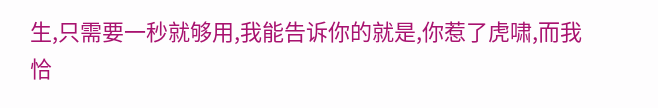生,只需要一秒就够用,我能告诉你的就是,你惹了虎啸,而我恰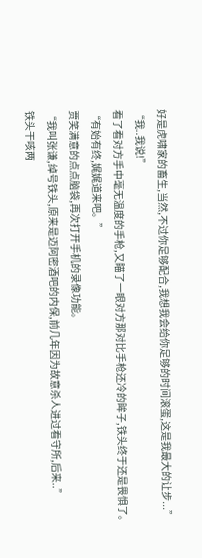好是虎啸家的畜生,当然,不过你足够配合,我想我会给你足够的时间滚蛋,这是我最大的让步...”
“我..我说!”
看了看对方手中毫无温度的手枪,又瞄了一眼对方那对比手枪还冷的眸子,铁头终于还是畏惧了。
“有始有终,娓娓道来吧。”
贾笑满意的点点脑袋,再次打开手机的录像功能。
“我叫张谦,绰号铁头,原来是迈阿密酒吧的内保,前几年因为故意杀人进过看守所,后来..”
铁头干咳两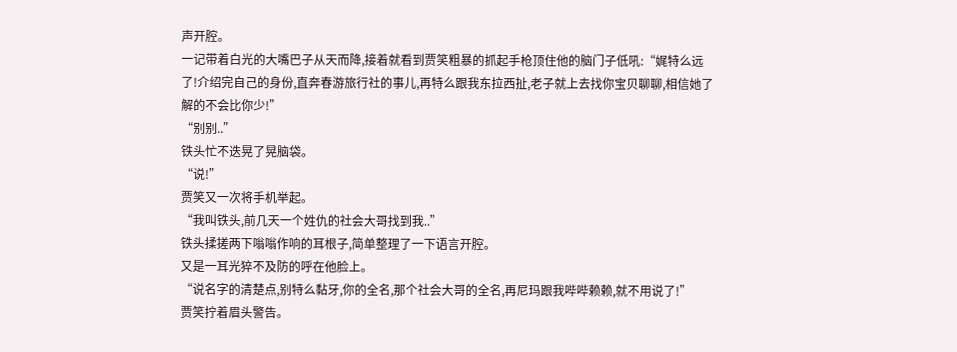声开腔。
一记带着白光的大嘴巴子从天而降,接着就看到贾笑粗暴的抓起手枪顶住他的脑门子低吼:“娓特么远了!介绍完自己的身份,直奔春游旅行社的事儿,再特么跟我东拉西扯,老子就上去找你宝贝聊聊,相信她了解的不会比你少!”
“别别..”
铁头忙不迭晃了晃脑袋。
“说!”
贾笑又一次将手机举起。
“我叫铁头,前几天一个姓仇的社会大哥找到我..”
铁头揉搓两下嗡嗡作响的耳根子,简单整理了一下语言开腔。
又是一耳光猝不及防的呼在他脸上。
“说名字的清楚点,别特么黏牙,你的全名,那个社会大哥的全名,再尼玛跟我哔哔赖赖,就不用说了!”
贾笑拧着眉头警告。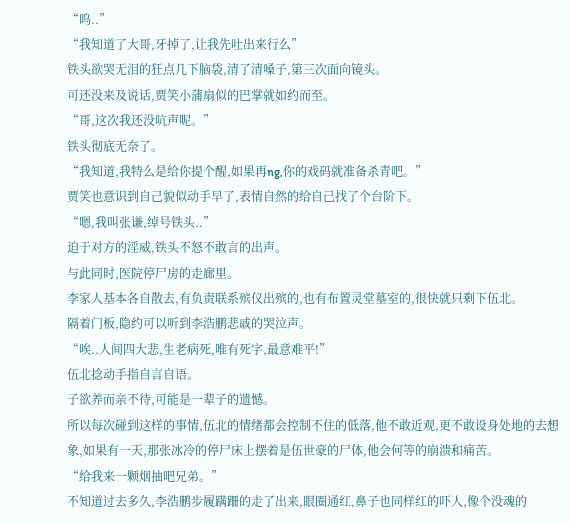“呜..”
“我知道了大哥,牙掉了,让我先吐出来行么”
铁头欲哭无泪的狂点几下脑袋,清了清嗓子,第三次面向镜头。
可还没来及说话,贾笑小蒲扇似的巴掌就如约而至。
“哥,这次我还没吭声呢。”
铁头彻底无奈了。
“我知道,我特么是给你提个醒,如果再ng,你的戏码就准备杀青吧。”
贾笑也意识到自己貌似动手早了,表情自然的给自己找了个台阶下。
“嗯,我叫张谦,绰号铁头..”
迫于对方的淫威,铁头不怒不敢言的出声。
与此同时,医院停尸房的走廊里。
李家人基本各自散去,有负责联系殡仪出殡的,也有布置灵堂墓室的,很快就只剩下伍北。
隔着门板,隐约可以听到李浩鹏悲戚的哭泣声。
“唉..人间四大悲,生老病死,唯有死字,最意难平!”
伍北捻动手指自言自语。
子欲养而亲不待,可能是一辈子的遗憾。
所以每次碰到这样的事情,伍北的情绪都会控制不住的低落,他不敢近观,更不敢设身处地的去想象,如果有一天,那张冰冷的停尸床上摆着是伍世豪的尸体,他会何等的崩溃和痛苦。
“给我来一颗烟抽吧兄弟。”
不知道过去多久,李浩鹏步履蹒跚的走了出来,眼圈通红,鼻子也同样红的吓人,像个没魂的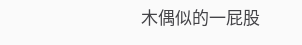木偶似的一屁股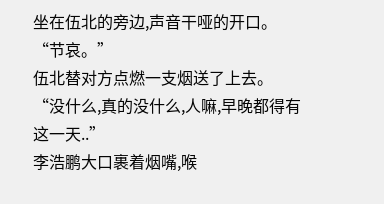坐在伍北的旁边,声音干哑的开口。
“节哀。”
伍北替对方点燃一支烟送了上去。
“没什么,真的没什么,人嘛,早晚都得有这一天..”
李浩鹏大口裹着烟嘴,喉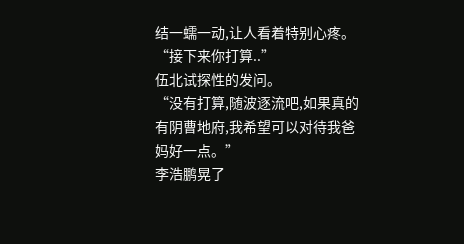结一蠕一动,让人看着特别心疼。
“接下来你打算..”
伍北试探性的发问。
“没有打算,随波逐流吧,如果真的有阴曹地府,我希望可以对待我爸妈好一点。”
李浩鹏晃了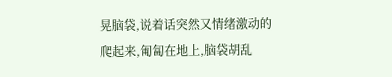晃脑袋,说着话突然又情绪激动的爬起来,匍匐在地上,脑袋胡乱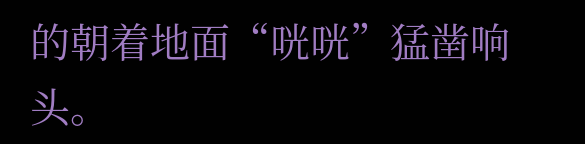的朝着地面“咣咣”猛凿响头。